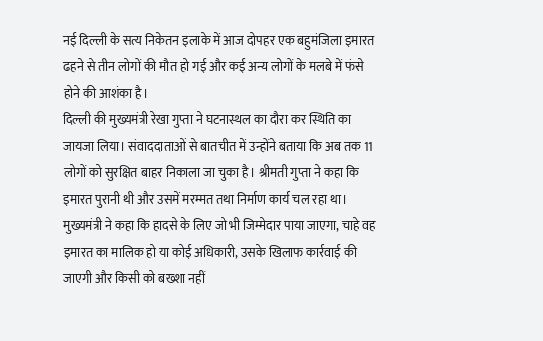नई दिल्ली के सत्य निकेतन इलाके में आज दोपहर एक बहुमंजिला इमारत ढहने से तीन लोगों की मौत हो गई और कई अन्य लोगों के मलबे में फंसे होने की आशंका है।
दिल्ली की मुख्यमंत्री रेखा गुप्ता ने घटनास्थल का दौरा कर स्थिति का जायजा लिया। संवाददाताओं से बातचीत में उन्होंने बताया कि अब तक 11 लोगों को सुरक्षित बाहर निकाला जा चुका है। श्रीमती गुप्ता ने कहा कि इमारत पुरानी थी और उसमें मरम्मत तथा निर्माण कार्य चल रहा था।
मुख्यमंत्री ने कहा कि हादसे के लिए जो भी जिम्मेदार पाया जाएगा, चाहे वह इमारत का मालिक हो या कोई अधिकारी, उसके खिलाफ कार्रवाई की जाएगी और किसी को बख्शा नहीं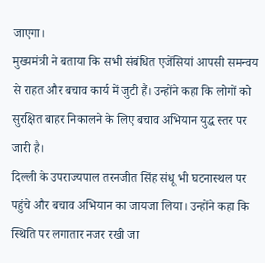जाएगा।
मुख्यमंत्री ने बताया कि सभी संबंधित एजेंसियां आपसी समन्वय से राहत और बचाव कार्य में जुटी हैं। उन्होंने कहा कि लोगों को सुरक्षित बाहर निकालने के लिए बचाव अभियान युद्ध स्तर पर जारी है।
दिल्ली के उपराज्यपाल तरनजीत सिंह संधू भी घटनास्थल पर पहुंचे और बचाव अभियान का जायजा लिया। उन्होंने कहा कि स्थिति पर लगातार नजर रखी जा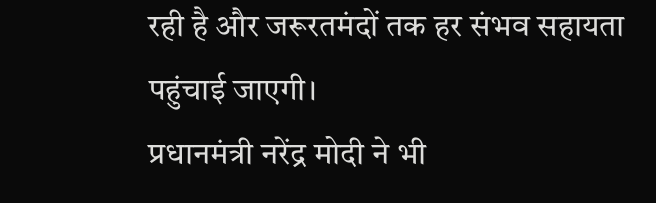रही है और जरूरतमंदों तक हर संभव सहायता पहुंचाई जाएगी।
प्रधानमंत्री नरेंद्र मोदी ने भी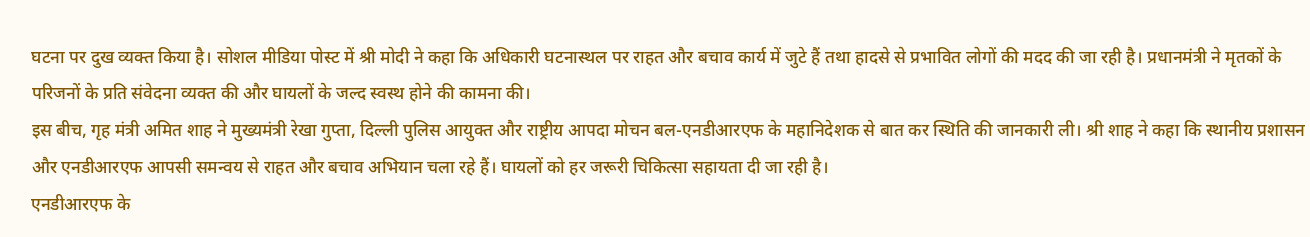घटना पर दुख व्यक्त किया है। सोशल मीडिया पोस्ट में श्री मोदी ने कहा कि अधिकारी घटनास्थल पर राहत और बचाव कार्य में जुटे हैं तथा हादसे से प्रभावित लोगों की मदद की जा रही है। प्रधानमंत्री ने मृतकों के परिजनों के प्रति संवेदना व्यक्त की और घायलों के जल्द स्वस्थ होने की कामना की।
इस बीच, गृह मंत्री अमित शाह ने मुख्यमंत्री रेखा गुप्ता, दिल्ली पुलिस आयुक्त और राष्ट्रीय आपदा मोचन बल-एनडीआरएफ के महानिदेशक से बात कर स्थिति की जानकारी ली। श्री शाह ने कहा कि स्थानीय प्रशासन और एनडीआरएफ आपसी समन्वय से राहत और बचाव अभियान चला रहे हैं। घायलों को हर जरूरी चिकित्सा सहायता दी जा रही है।
एनडीआरएफ के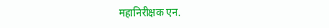महानिरीक्षक एन.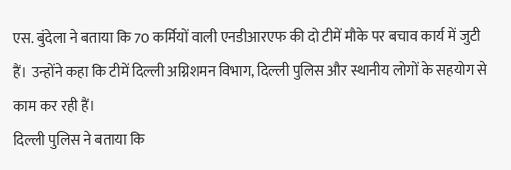एस. बुंदेला ने बताया कि 70 कर्मियों वाली एनडीआरएफ की दो टीमें मौके पर बचाव कार्य में जुटी हैं। उन्होंने कहा कि टीमें दिल्ली अग्निशमन विभाग, दिल्ली पुलिस और स्थानीय लोगों के सहयोग से काम कर रही हैं।
दिल्ली पुलिस ने बताया कि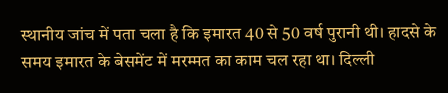स्थानीय जांच में पता चला है कि इमारत 40 से 50 वर्ष पुरानी थी। हादसे के समय इमारत के बेसमेंट में मरम्मत का काम चल रहा था। दिल्ली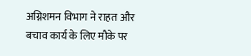अग्निशमन विभाग ने राहत और बचाव कार्य के लिए मौके पर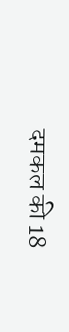दमकल की 18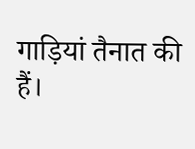गाड़ियां तैनात की हैं।